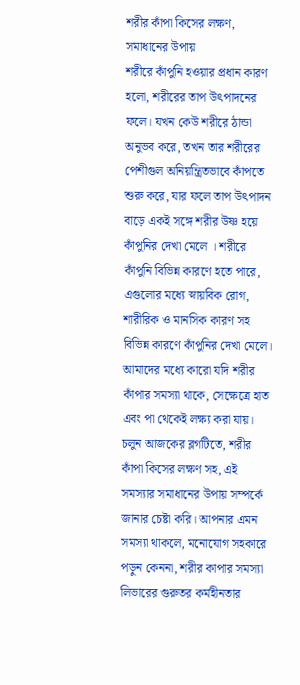শরীর কাঁপা কিসের লক্ষণ, সমাধানের উপায়
শরীরে কাঁপুনি হওয়ার প্রধান কারণ হলো, শরীরের তাপ উৎপাদনের ফলে। যখন কেউ শরীরে ঠান্ডা অনুভব করে, তখন তার শরীরের পেশীগুল অনিয়ন্ত্রিতভাবে কাঁপতে শুরু করে, যার ফলে তাপ উৎপাদন বাড়ে একই সঙ্গে শরীর উষ্ণ হয়ে কাঁপুনির দেখা মেলে । শরীরে কাঁপুনি বিভিন্ন কারণে হতে পারে, এগুলোর মধ্যে স্নায়বিক রোগ, শারীরিক ও মানসিক কারণ সহ বিভিন্ন কারণে কাঁপুনির দেখা মেলে। আমাদের মধ্যে কারো যদি শরীর কাঁপার সমস্যা থাকে, সেক্ষেত্রে হাত এবং পা থেকেই লক্ষ্য করা যায়।
চলুন আজকের ব্লগটিতে, শরীর কাঁপা কিসের লক্ষণ সহ, এই সমস্যার সমাধানের উপায় সম্পর্কে জানার চেষ্টা করি। আপনার এমন সমস্যা থাকলে, মনোযোগ সহকারে পড়ুন কেননা, শরীর কাপার সমস্যা লিভারের গুরুতর কর্মহীনতার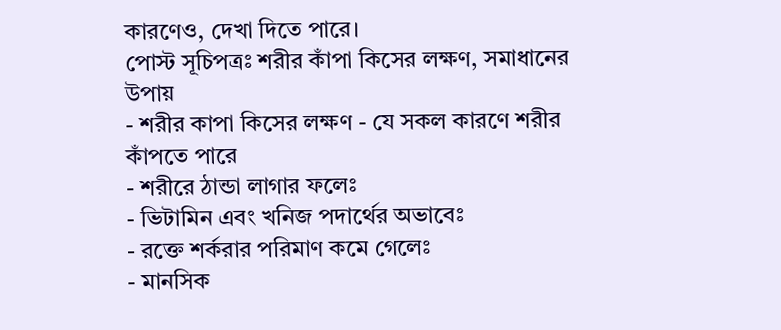কারণেও, দেখা দিতে পারে।
পোস্ট সূচিপত্রঃ শরীর কাঁপা কিসের লক্ষণ, সমাধানের উপায়
- শরীর কাপা কিসের লক্ষণ - যে সকল কারণে শরীর কাঁপতে পারে
- শরীরে ঠান্ডা লাগার ফলেঃ
- ভিটামিন এবং খনিজ পদার্থের অভাবেঃ
- রক্তে শর্করার পরিমাণ কমে গেলেঃ
- মানসিক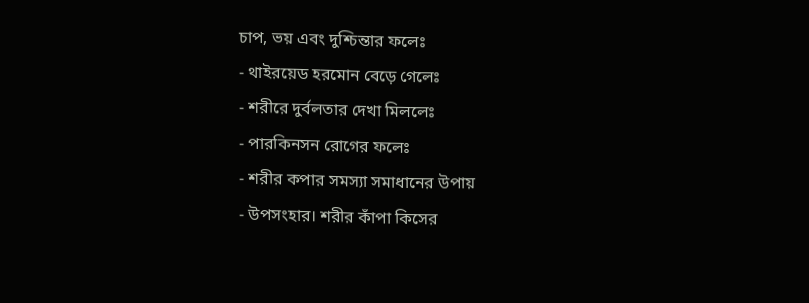চাপ, ভয় এবং দুশ্চিন্তার ফলেঃ
- থাইরয়েড হরমোন বেড়ে গেলেঃ
- শরীরে দুর্বলতার দেখা মিললেঃ
- পারকিনসন রোগের ফলেঃ
- শরীর কপার সমস্যা সমাধানের উপায়
- উপসংহার। শরীর কাঁপা কিসের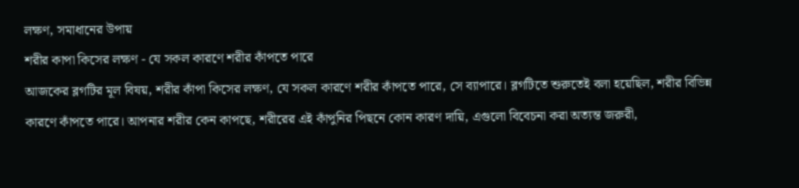লক্ষণ, সমাধানের উপায়
শরীর কাপা কিসের লক্ষণ - যে সকল কারণে শরীর কাঁপতে পারে
আজকের ব্লগটির মূল বিষয়, শরীর কাঁপা কিসের লক্ষণ, যে সকল কারণে শরীর কাঁপতে পারে, সে ব্যাপারে। ব্লগটিতে শুরুতেই বলা হয়েছিল, শরীর বিভিন্ন কারণে কাঁপতে পারে। আপনার শরীর কেন কাপছে, শরীরের এই কাঁপুনির পিছনে কোন কারণ দায়ি, এগুলো বিবেচনা করা অত্যন্ত জরুরী,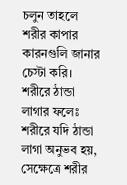চলুন তাহলে শরীর কাপার কারনগুলি জানার চেস্টা করি।
শরীরে ঠান্ডা লাগার ফলেঃ
শরীরে যদি ঠান্ডা লাগা অনুভব হয়, সেক্ষেত্রে শরীর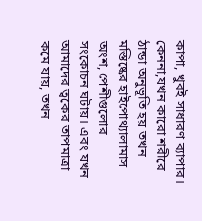কাপা, খুবই সাধারণ ব্যাপার। কেননা,যখন কারো শরীরে ঠান্ডা অনুভূতি হয় তখন মস্তিষ্কের হাইপোথ্যালামাস অংশ, পেশীগুলোর সংকোচন ঘটায়। এবং যখন আমাদের ত্বকের তাপমাত্রা কমে যায়, তখন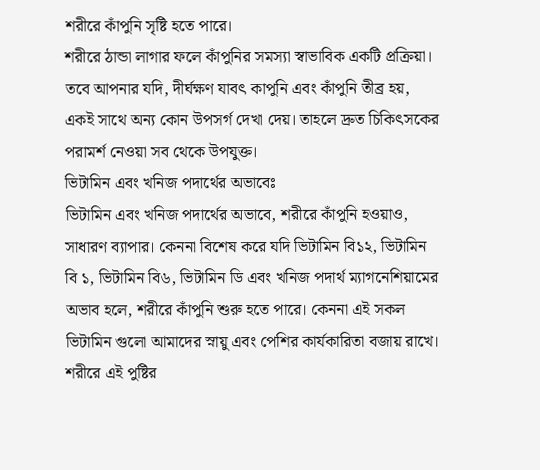শরীরে কাঁপুনি সৃষ্টি হতে পারে।
শরীরে ঠান্ডা লাগার ফলে কাঁপুনির সমস্যা স্বাভাবিক একটি প্রক্রিয়া। তবে আপনার যদি, দীর্ঘক্ষণ যাবৎ কাপুনি এবং কাঁপুনি তীব্র হয়, একই সাথে অন্য কোন উপসর্গ দেখা দেয়। তাহলে দ্রুত চিকিৎসকের পরামর্শ নেওয়া সব থেকে উপযুক্ত।
ভিটামিন এবং খনিজ পদার্থের অভাবেঃ
ভিটামিন এবং খনিজ পদার্থের অভাবে, শরীরে কাঁপুনি হওয়াও, সাধারণ ব্যাপার। কেননা বিশেষ করে যদি ভিটামিন বি১২, ভিটামিন বি ১, ভিটামিন বি৬, ভিটামিন ডি এবং খনিজ পদার্থ ম্যাগনেশিয়ামের অভাব হলে, শরীরে কাঁপুনি শুরু হতে পারে। কেননা এই সকল ভিটামিন গুলো আমাদের স্নায়ু এবং পেশির কার্যকারিতা বজায় রাখে।
শরীরে এই পুষ্টির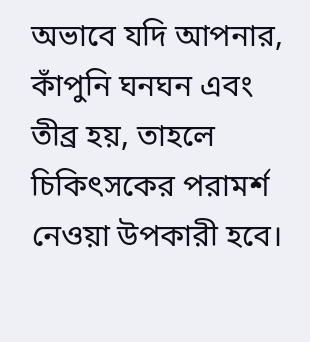অভাবে যদি আপনার, কাঁপুনি ঘনঘন এবং তীব্র হয়, তাহলে চিকিৎসকের পরামর্শ নেওয়া উপকারী হবে।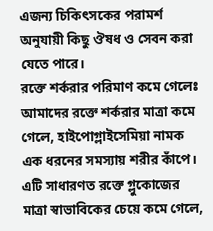এজন্য চিকিৎসকের পরামর্শ অনুযায়ী কিছু ঔষধ ও সেবন করা যেতে পারে।
রক্তে শর্করার পরিমাণ কমে গেলেঃ
আমাদের রক্তে শর্করার মাত্রা কমে গেলে, হাইপোগ্লাইসেমিয়া নামক এক ধরনের সমস্যায় শরীর কাঁপে। এটি সাধারণত রক্তে গ্লুকোজের মাত্রা স্বাভাবিকের চেয়ে কমে গেলে,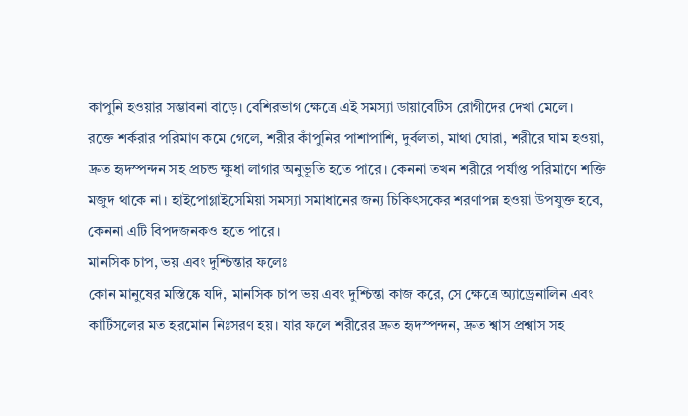কাপুনি হওয়ার সম্ভাবনা বাড়ে। বেশিরভাগ ক্ষেত্রে এই সমস্যা ডায়াবেটিস রোগীদের দেখা মেলে।
রক্তে শর্করার পরিমাণ কমে গেলে, শরীর কাঁপুনির পাশাপাশি, দুর্বলতা, মাথা ঘোরা, শরীরে ঘাম হওয়া, দ্রুত হৃদস্পন্দন সহ প্রচন্ড ক্ষুধা লাগার অনুভূতি হতে পারে। কেননা তখন শরীরে পর্যাপ্ত পরিমাণে শক্তি মজুদ থাকে না। হাইপোগ্লাইসেমিয়া সমস্যা সমাধানের জন্য চিকিৎসকের শরণাপন্ন হওয়া উপযুক্ত হবে, কেননা এটি বিপদজনকও হতে পারে।
মানসিক চাপ, ভয় এবং দুশ্চিন্তার ফলেঃ
কোন মানুষের মস্তিষ্কে যদি, মানসিক চাপ ভয় এবং দুশ্চিন্তা কাজ করে, সে ক্ষেত্রে অ্যাড্রেনালিন এবং কার্টিসলের মত হরমোন নিঃসরণ হয়। যার ফলে শরীরের দ্রুত হৃদস্পন্দন, দ্রুত শ্বাস প্রশ্বাস সহ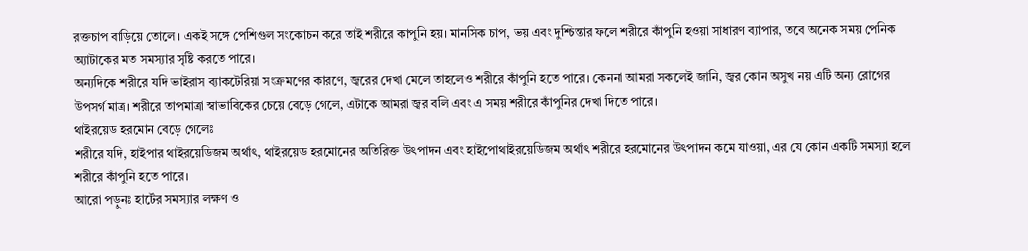রক্তচাপ বাড়িয়ে তোলে। একই সঙ্গে পেশিগুল সংকোচন করে তাই শরীরে কাপুনি হয়। মানসিক চাপ, ভয় এবং দুশ্চিন্তার ফলে শরীরে কাঁপুনি হওয়া সাধারণ ব্যাপার, তবে অনেক সময় পেনিক অ্যাটাকের মত সমস্যার সৃষ্টি করতে পারে।
অন্যদিকে শরীরে যদি ভাইরাস ব্যাকটেরিয়া সংক্রমণের কারণে, জ্বরের দেখা মেলে তাহলেও শরীরে কাঁপুনি হতে পারে। কেননা আমরা সকলেই জানি, জ্বর কোন অসুখ নয় এটি অন্য রোগের উপসর্গ মাত্র। শরীরে তাপমাত্রা স্বাভাবিকের চেয়ে বেড়ে গেলে, এটাকে আমরা জ্বর বলি এবং এ সময় শরীরে কাঁপুনির দেখা দিতে পারে।
থাইরয়েড হরমোন বেড়ে গেলেঃ
শরীরে যদি, হাইপার থাইরয়েডিজম অর্থাৎ, থাইরয়েড হরমোনের অতিরিক্ত উৎপাদন এবং হাইপোথাইরয়েডিজম অর্থাৎ শরীরে হরমোনের উৎপাদন কমে যাওয়া, এর যে কোন একটি সমস্যা হলে শরীরে কাঁপুনি হতে পারে।
আরো পড়ুনঃ হার্টের সমস্যার লক্ষণ ও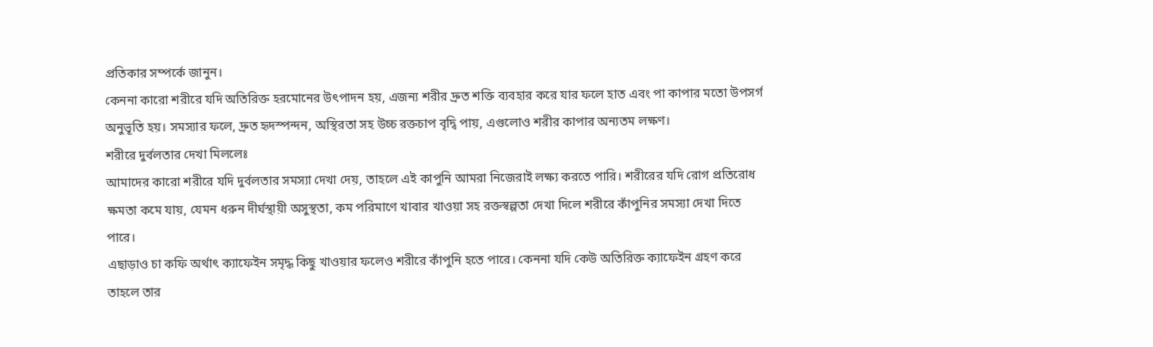প্রতিকার সম্পর্কে জানুন।
কেননা কারো শরীরে যদি অতিরিক্ত হরমোনের উৎপাদন হয়, এজন্য শরীর দ্রুত শক্তি ব্যবহার করে যার ফলে হাত এবং পা কাপার মতো উপসর্গ অনুভূতি হয়। সমস্যার ফলে, দ্রুত হৃদস্পন্দন, অস্থিরতা সহ উচ্চ রক্তচাপ বৃদ্বি পায়, এগুলোও শরীর কাপার অন্যতম লক্ষণ।
শরীরে দুর্বলতার দেখা মিললেঃ
আমাদের কারো শরীরে যদি দুর্বলতার সমস্যা দেখা দেয়, তাহলে এই কাপুনি আমরা নিজেরাই লক্ষ্য করতে পারি। শরীরের যদি রোগ প্রতিরোধ ক্ষমতা কমে যায়, যেমন ধরুন দীর্ঘস্থায়ী অসুস্থতা, কম পরিমাণে খাবার খাওয়া সহ রক্তস্বল্পতা দেখা দিলে শরীরে কাঁপুনির সমস্যা দেখা দিতে পারে।
এছাড়াও চা কফি অর্থাৎ ক্যাফেইন সমৃদ্ধ কিছু খাওয়ার ফলেও শরীরে কাঁপুনি হতে পারে। কেননা যদি কেউ অতিরিক্ত ক্যাফেইন গ্রহণ করে তাহলে তার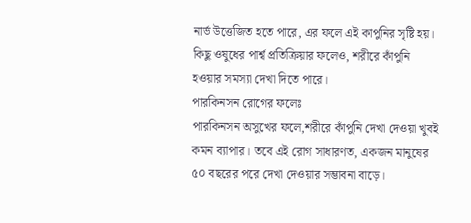নার্ভ উত্তেজিত হতে পারে, এর ফলে এই কাপুনির সৃষ্টি হয়। কিছু ওষুধের পার্শ্ব প্রতিক্রিয়ার ফলেও, শরীরে কাঁপুনি হওয়ার সমস্যা দেখা দিতে পারে।
পারকিনসন রোগের ফলেঃ
পারকিনসন অসুখের ফলে,শরীরে কাঁপুনি দেখা দেওয়া খুবই কমন ব্যাপার। তবে এই রোগ সাধারণত, একজন মানুষের ৫০ বছরের পরে দেখা দেওয়ার সম্ভাবনা বাড়ে।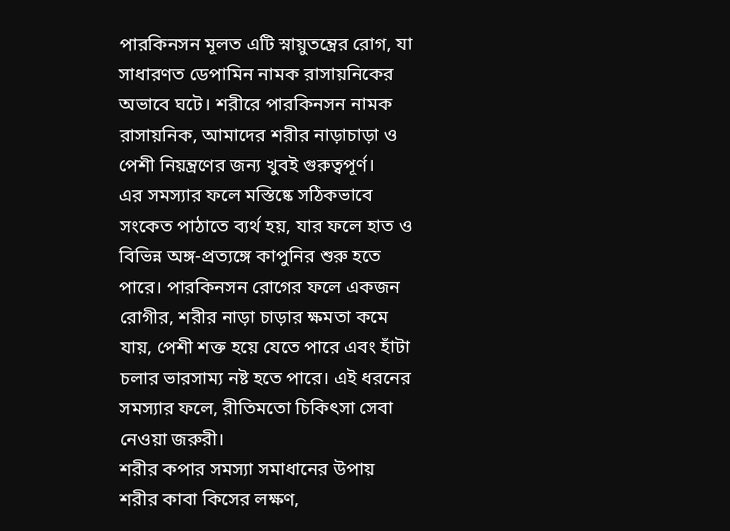পারকিনসন মূলত এটি স্নায়ুতন্ত্রের রোগ, যা সাধারণত ডেপামিন নামক রাসায়নিকের অভাবে ঘটে। শরীরে পারকিনসন নামক রাসায়নিক, আমাদের শরীর নাড়াচাড়া ও পেশী নিয়ন্ত্রণের জন্য খুবই গুরুত্বপূর্ণ।
এর সমস্যার ফলে মস্তিষ্কে সঠিকভাবে সংকেত পাঠাতে ব্যর্থ হয়, যার ফলে হাত ও বিভিন্ন অঙ্গ-প্রত্যঙ্গে কাপুনির শুরু হতে পারে। পারকিনসন রোগের ফলে একজন রোগীর, শরীর নাড়া চাড়ার ক্ষমতা কমে যায়, পেশী শক্ত হয়ে যেতে পারে এবং হাঁটা চলার ভারসাম্য নষ্ট হতে পারে। এই ধরনের সমস্যার ফলে, রীতিমতো চিকিৎসা সেবা নেওয়া জরুরী।
শরীর কপার সমস্যা সমাধানের উপায়
শরীর কাবা কিসের লক্ষণ,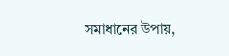সমাধানের উপায়,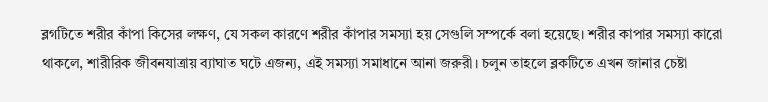ব্লগটিতে শরীর কাঁপা কিসের লক্ষণ, যে সকল কারণে শরীর কাঁপার সমস্যা হয় সেগুলি সম্পর্কে বলা হয়েছে। শরীর কাপার সমস্যা কারো থাকলে, শারীরিক জীবনযাত্রায় ব্যাঘাত ঘটে এজন্য, এই সমস্যা সমাধানে আনা জরুরী। চলুন তাহলে ব্লকটিতে এখন জানার চেষ্টা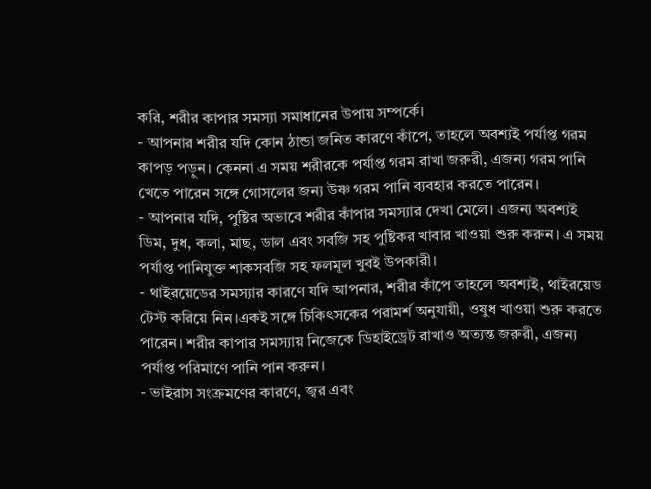করি, শরীর কাপার সমস্যা সমাধানের উপায় সম্পর্কে।
- আপনার শরীর যদি কোন ঠান্ডা জনিত কারণে কাঁপে, তাহলে অবশ্যই পর্যাপ্ত গরম কাপড় পড়ুন। কেননা এ সময় শরীরকে পর্যাপ্ত গরম রাখা জরুরী, এজন্য গরম পানি খেতে পারেন সঙ্গে গোসলের জন্য উষ্ণ গরম পানি ব্যবহার করতে পারেন।
- আপনার যদি, পুষ্টির অভাবে শরীর কাঁপার সমস্যার দেখা মেলে। এজন্য অবশ্যই ডিম, দুধ, কলা, মাছ, ডাল এবং সবজি সহ পুষ্টিকর খাবার খাওয়া শুরু করুন। এ সময় পর্যাপ্ত পানিযুক্ত শাকসবজি সহ ফলমূল খুবই উপকারী।
- থাইরয়েডের সমস্যার কারণে যদি আপনার, শরীর কাঁপে তাহলে অবশ্যই, থাইরয়েড টেস্ট করিয়ে নিন।একই সঙ্গে চিকিৎসকের পরামর্শ অনুযায়ী, ওষুধ খাওয়া শুরু করতে পারেন। শরীর কাপার সমস্যায় নিজেকে ডিহাইড্রেট রাখাও অত্যন্ত জরুরী, এজন্য পর্যাপ্ত পরিমাণে পানি পান করুন।
- ভাইরাস সংক্রমণের কারণে, জ্বর এবং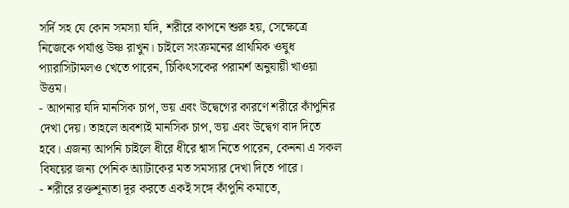সর্দি সহ যে কোন সমস্যা যদি, শরীরে কাপনে শুরু হয়, সেক্ষেত্রে নিজেকে পর্যাপ্ত উষ্ণ রাখুন। চাইলে সংক্রমনের প্রাথমিক ওষুধ প্যারাসিটামলও খেতে পারেন, চিকিৎসকের পরামর্শ অনুযায়ী খাওয়া উত্তম।
- আপনার যদি মানসিক চাপ, ভয় এবং উদ্বেগের কারণে শরীরে কাঁপুনির দেখা দেয়। তাহলে অবশ্যই মানসিক চাপ, ভয় এবং উদ্বেগ বাদ দিতে হবে। এজন্য আপনি চাইলে ধীরে ধীরে শ্বাস নিতে পারেন, কেননা এ সকল বিষয়ের জন্য পেনিক অ্যাটাকের মত সমস্যার দেখা দিতে পারে।
- শরীরে রক্তশূন্যতা দূর করতে একই সঙ্গে কাঁপুনি কমাতে,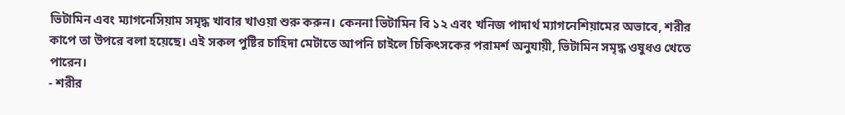ভিটামিন এবং ম্যাগনেসিয়াম সমৃদ্ধ খাবার খাওয়া শুরু করুন। কেননা ভিটামিন বি ১২ এবং খনিজ পাদার্থ ম্যাগনেশিয়ামের অভাবে, শরীর কাপে তা উপরে বলা হয়েছে। এই সকল পুষ্টির চাহিদা মেটাতে আপনি চাইলে চিকিৎসকের পরামর্শ অনুযায়ী, ভিটামিন সমৃদ্ধ ওষুধও খেতে পারেন।
- শরীর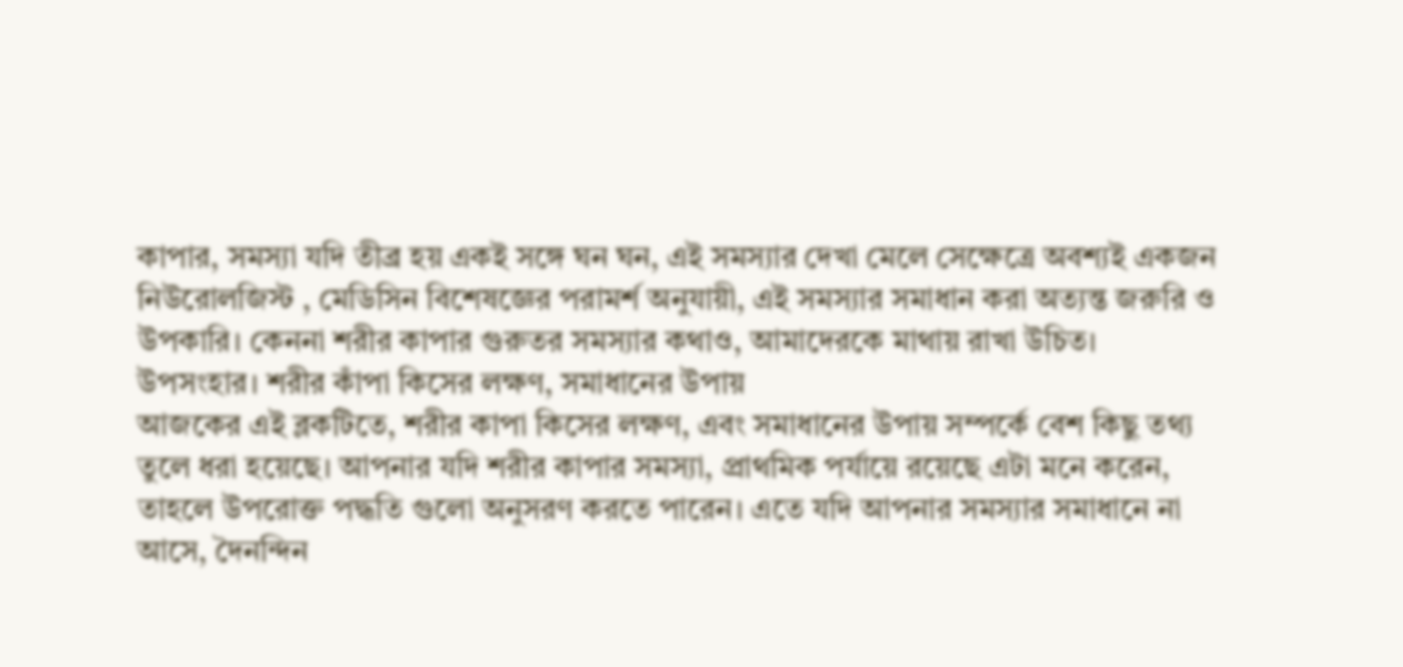কাপার, সমস্যা যদি তীব্র হয় একই সঙ্গে ঘন ঘন, এই সমস্যার দেখা মেলে সেক্ষেত্রে অবশ্যই একজন নিউরোলজিস্ট , মেডিসিন বিশেষজ্ঞের পরামর্শ অনুযায়ী, এই সমস্যার সমাধান করা অত্যন্ত জরুরি ও উপকারি। কেননা শরীর কাপার গুরুতর সমস্যার কথাও, আমাদেরকে মাথায় রাখা উচিত।
উপসংহার। শরীর কাঁপা কিসের লক্ষণ, সমাধানের উপায়
আজকের এই ব্লকটিতে, শরীর কাপা কিসের লক্ষণ, এবং সমাধানের উপায় সম্পর্কে বেশ কিছু তথ্য তুলে ধরা হয়েছে। আপনার যদি শরীর কাপার সমস্যা, প্রাথমিক পর্যায়ে রয়েছে এটা মনে করেন, তাহলে উপরোক্ত পদ্ধতি গুলো অনুসরণ করতে পারেন। এতে যদি আপনার সমস্যার সমাধানে না আসে, দৈনন্দিন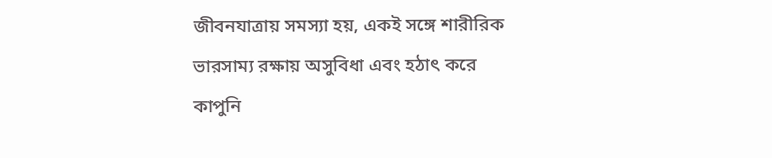জীবনযাত্রায় সমস্যা হয়, একই সঙ্গে শারীরিক ভারসাম্য রক্ষায় অসুবিধা এবং হঠাৎ করে কাপুনি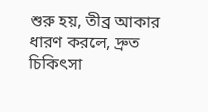শুরু হয়, তীব্র আকার ধারণ করলে, দ্রুত চিকিৎসা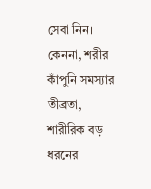সেবা নিন।
কেননা, শরীর কাঁপুনি সমস্যার তীব্রতা, শারীরিক বড় ধরনের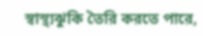স্বাস্থ্যঝুকি তৈরি করতে পারে,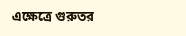এক্ষেত্রে গুরুতর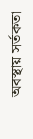অবস্থায় সর্তকতা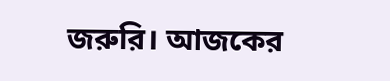জরুরি। আজকের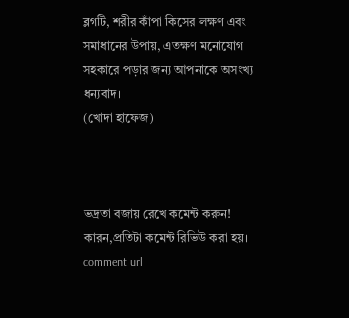ব্লগটি, শরীর কাঁপা কিসের লক্ষণ এবং সমাধানের উপায়, এতক্ষণ মনোযোগ সহকারে পড়ার জন্য আপনাকে অসংখ্য ধন্যবাদ।
(খোদা হাফেজ)



ভদ্রতা বজায় রেখে কমেন্ট করুন! কারন,প্রতিটা কমেন্ট রিভিউ করা হয়।
comment url